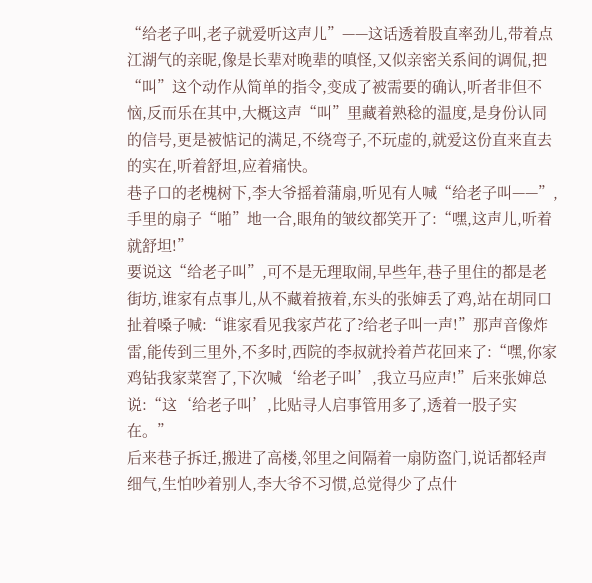“给老子叫,老子就爱听这声儿”——这话透着股直率劲儿,带着点江湖气的亲昵,像是长辈对晚辈的嗔怪,又似亲密关系间的调侃,把“叫”这个动作从简单的指令,变成了被需要的确认,听者非但不恼,反而乐在其中,大概这声“叫”里藏着熟稔的温度,是身份认同的信号,更是被惦记的满足,不绕弯子,不玩虚的,就爱这份直来直去的实在,听着舒坦,应着痛快。
巷子口的老槐树下,李大爷摇着蒲扇,听见有人喊“给老子叫——”,手里的扇子“啪”地一合,眼角的皱纹都笑开了:“嘿,这声儿,听着就舒坦!”
要说这“给老子叫”,可不是无理取闹,早些年,巷子里住的都是老街坊,谁家有点事儿,从不藏着掖着,东头的张婶丢了鸡,站在胡同口扯着嗓子喊:“谁家看见我家芦花了?给老子叫一声!”那声音像炸雷,能传到三里外,不多时,西院的李叔就拎着芦花回来了:“嘿,你家鸡钻我家菜窖了,下次喊‘给老子叫’,我立马应声!”后来张婶总说:“这‘给老子叫’,比贴寻人启事管用多了,透着一股子实在。”
后来巷子拆迁,搬进了高楼,邻里之间隔着一扇防盗门,说话都轻声细气,生怕吵着别人,李大爷不习惯,总觉得少了点什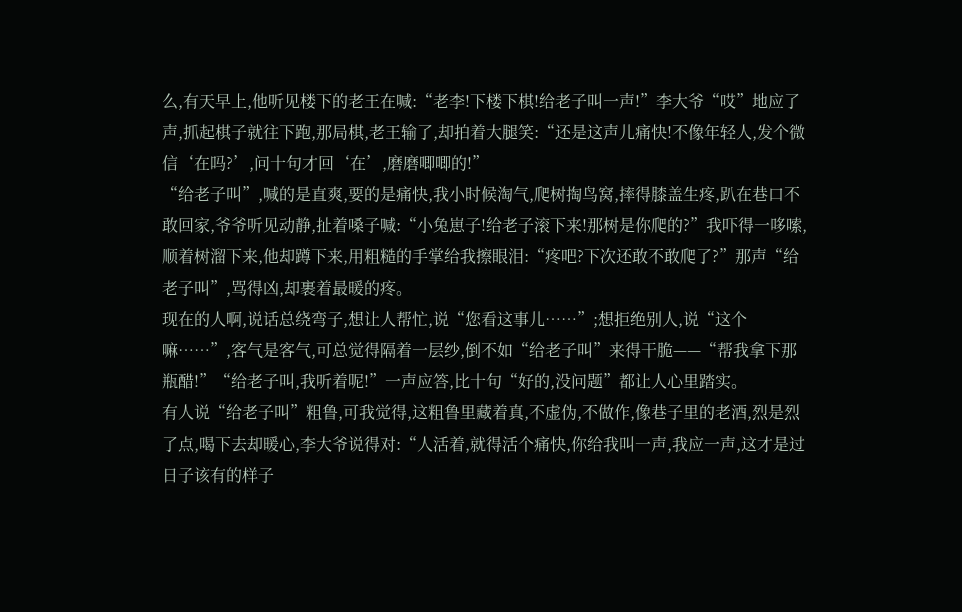么,有天早上,他听见楼下的老王在喊:“老李!下楼下棋!给老子叫一声!”李大爷“哎”地应了声,抓起棋子就往下跑,那局棋,老王输了,却拍着大腿笑:“还是这声儿痛快!不像年轻人,发个微信‘在吗?’,问十句才回‘在’,磨磨唧唧的!”
“给老子叫”,喊的是直爽,要的是痛快,我小时候淘气,爬树掏鸟窝,摔得膝盖生疼,趴在巷口不敢回家,爷爷听见动静,扯着嗓子喊:“小兔崽子!给老子滚下来!那树是你爬的?”我吓得一哆嗦,顺着树溜下来,他却蹲下来,用粗糙的手掌给我擦眼泪:“疼吧?下次还敢不敢爬了?”那声“给老子叫”,骂得凶,却裹着最暖的疼。
现在的人啊,说话总绕弯子,想让人帮忙,说“您看这事儿……”;想拒绝别人,说“这个嘛……”,客气是客气,可总觉得隔着一层纱,倒不如“给老子叫”来得干脆——“帮我拿下那瓶醋!”“给老子叫,我听着呢!”一声应答,比十句“好的,没问题”都让人心里踏实。
有人说“给老子叫”粗鲁,可我觉得,这粗鲁里藏着真,不虚伪,不做作,像巷子里的老酒,烈是烈了点,喝下去却暖心,李大爷说得对:“人活着,就得活个痛快,你给我叫一声,我应一声,这才是过日子该有的样子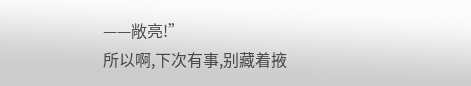——敞亮!”
所以啊,下次有事,别藏着掖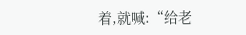着,就喊:“给老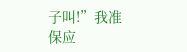子叫!”我准保应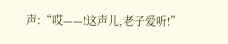声:“哎——!这声儿,老子爱听!”